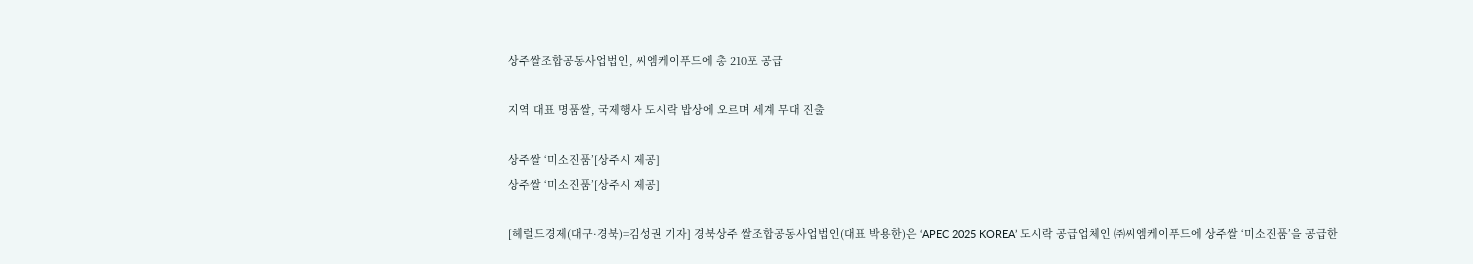상주쌀조합공동사업법인, 씨엠케이푸드에 총 210포 공급

지역 대표 명품쌀, 국제행사 도시락 밥상에 오르며 세계 무대 진출

상주쌀 ‘미소진품’[상주시 제공]
상주쌀 ‘미소진품’[상주시 제공]

[헤럴드경제(대구·경북)=김성권 기자] 경북상주 쌀조합공동사업법인(대표 박용한)은 ‘APEC 2025 KOREA’ 도시락 공급업체인 ㈜씨엠케이푸드에 상주쌀 ‘미소진품’을 공급한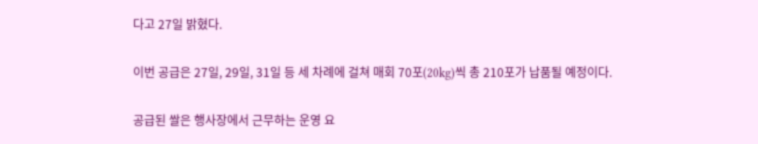다고 27일 밝혔다.

이번 공급은 27일, 29일, 31일 등 세 차례에 걸쳐 매회 70포(20kg)씩 총 210포가 납품될 예정이다.

공급된 쌀은 행사장에서 근무하는 운영 요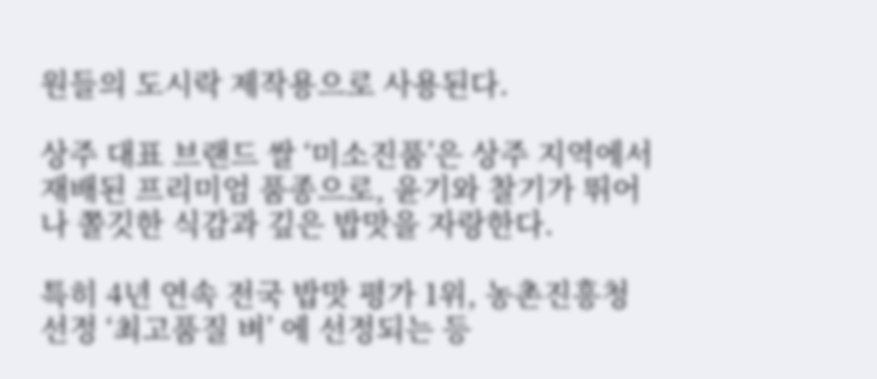원들의 도시락 제작용으로 사용된다.

상주 대표 브랜드 쌀 ‘미소진품’은 상주 지역에서 재배된 프리미엄 품종으로, 윤기와 찰기가 뛰어나 쫄깃한 식감과 깊은 밥맛을 자랑한다.

특히 4년 연속 전국 밥맛 평가 1위, 농촌진흥청 선정 ‘최고품질 벼’ 에 선정되는 등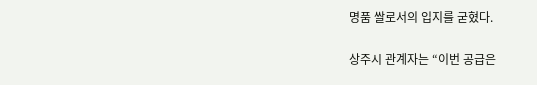명품 쌀로서의 입지를 굳혔다.

상주시 관계자는 “이번 공급은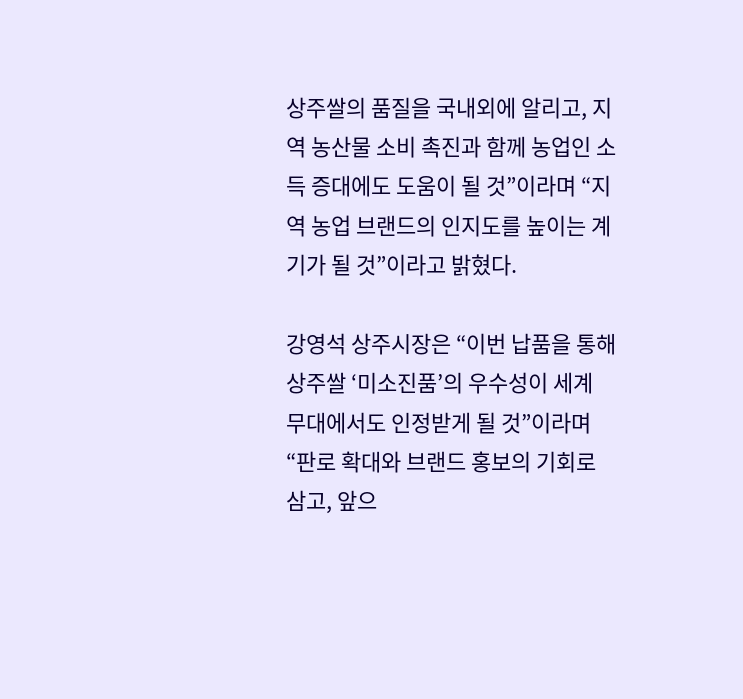상주쌀의 품질을 국내외에 알리고, 지역 농산물 소비 촉진과 함께 농업인 소득 증대에도 도움이 될 것”이라며 “지역 농업 브랜드의 인지도를 높이는 계기가 될 것”이라고 밝혔다.

강영석 상주시장은 “이번 납품을 통해 상주쌀 ‘미소진품’의 우수성이 세계 무대에서도 인정받게 될 것”이라며 “판로 확대와 브랜드 홍보의 기회로 삼고, 앞으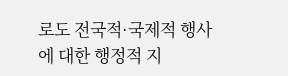로도 전국적·국제적 행사에 대한 행정적 지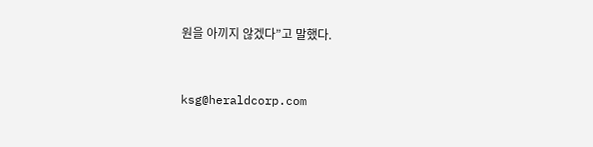원을 아끼지 않겠다”고 말했다.


ksg@heraldcorp.com